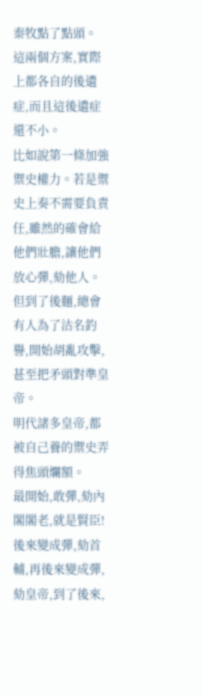秦牧點了點頭。
這兩個方案,實際上都各自的後遺症,而且這後遺症還不小。
比如說第一條加強禦史權力。若是禦史上奏不需要負責任,雖然的確會給他們壯膽,讓他們放心彈,劾他人。
但到了後麵,總會有人為了沽名釣譽,開始胡亂攻擊,甚至把矛頭對準皇帝。
明代諸多皇帝,都被自己養的禦史弄得焦頭爛額。
最開始,敢彈,劾內閣閣老,就是賢臣!
後來變成彈,劾首輔,再後來變成彈,劾皇帝,到了後來,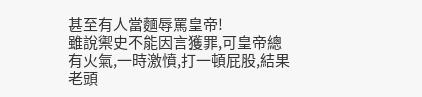甚至有人當麵辱罵皇帝!
雖說禦史不能因言獲罪,可皇帝總有火氣,一時激憤,打一頓屁股,結果老頭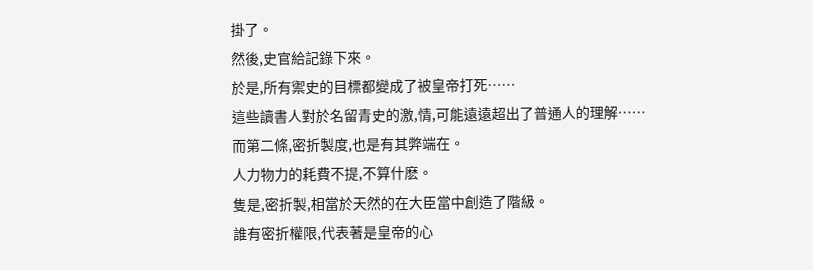掛了。
然後,史官給記錄下來。
於是,所有禦史的目標都變成了被皇帝打死……
這些讀書人對於名留青史的激,情,可能遠遠超出了普通人的理解……
而第二條,密折製度,也是有其弊端在。
人力物力的耗費不提,不算什麽。
隻是,密折製,相當於天然的在大臣當中創造了階級。
誰有密折權限,代表著是皇帝的心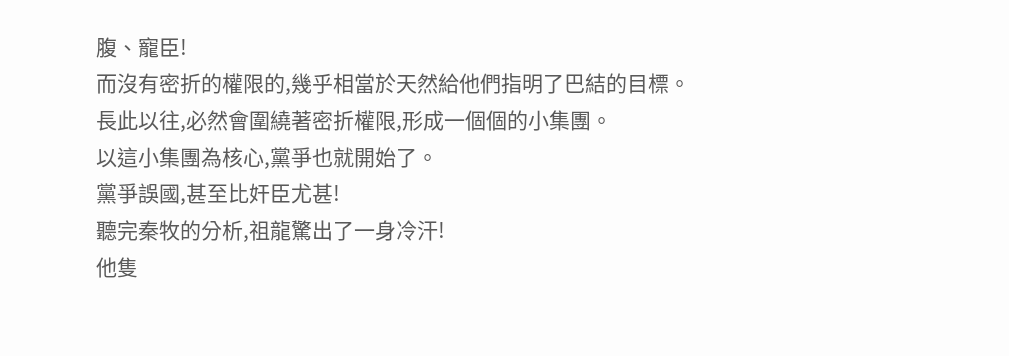腹、寵臣!
而沒有密折的權限的,幾乎相當於天然給他們指明了巴結的目標。
長此以往,必然會圍繞著密折權限,形成一個個的小集團。
以這小集團為核心,黨爭也就開始了。
黨爭誤國,甚至比奸臣尤甚!
聽完秦牧的分析,祖龍驚出了一身冷汗!
他隻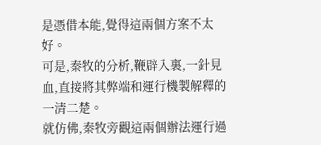是憑借本能,覺得這兩個方案不太好。
可是,秦牧的分析,鞭辟入裏,一針見血,直接將其弊端和運行機製解釋的一清二楚。
就仿佛,秦牧旁觀這兩個辦法運行過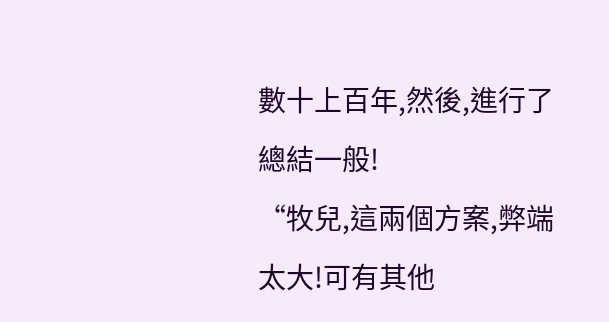數十上百年,然後,進行了總結一般!
“牧兒,這兩個方案,弊端太大!可有其他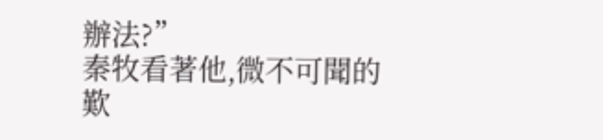辦法?”
秦牧看著他,微不可聞的歎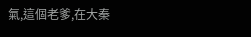氣,這個老爹,在大秦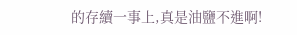的存續一事上,真是油鹽不進啊!